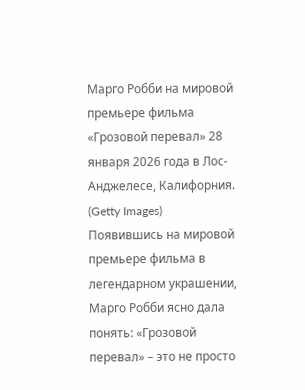Марго Робби на мировой премьере фильма «Грозовой перевал» 28 января 2026 года в Лос-Анджелесе, Калифорния. (Getty Images)
Появившись на мировой премьере фильма в легендарном украшении, Марго Робби ясно дала понять: «Грозовой перевал» – это не просто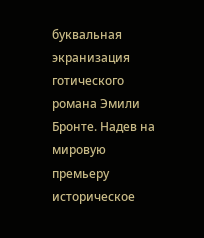буквальная экранизация готического романа Эмили Бронте. Надев на мировую премьеру историческое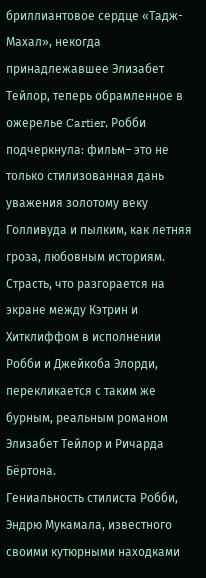бриллиантовое сердце «Тадж-Махал», некогда принадлежавшее Элизабет Тейлор, теперь обрамленное в ожерелье Cartier, Робби подчеркнула: фильм– это не только стилизованная дань уважения золотому веку Голливуда и пылким, как летняя гроза, любовным историям. Страсть, что разгорается на экране между Кэтрин и Хитклиффом в исполнении Робби и Джейкоба Элорди, перекликается с таким же бурным, реальным романом Элизабет Тейлор и Ричарда Бёртона.
Гениальность стилиста Робби, Эндрю Мукамала, известного своими кутюрными находками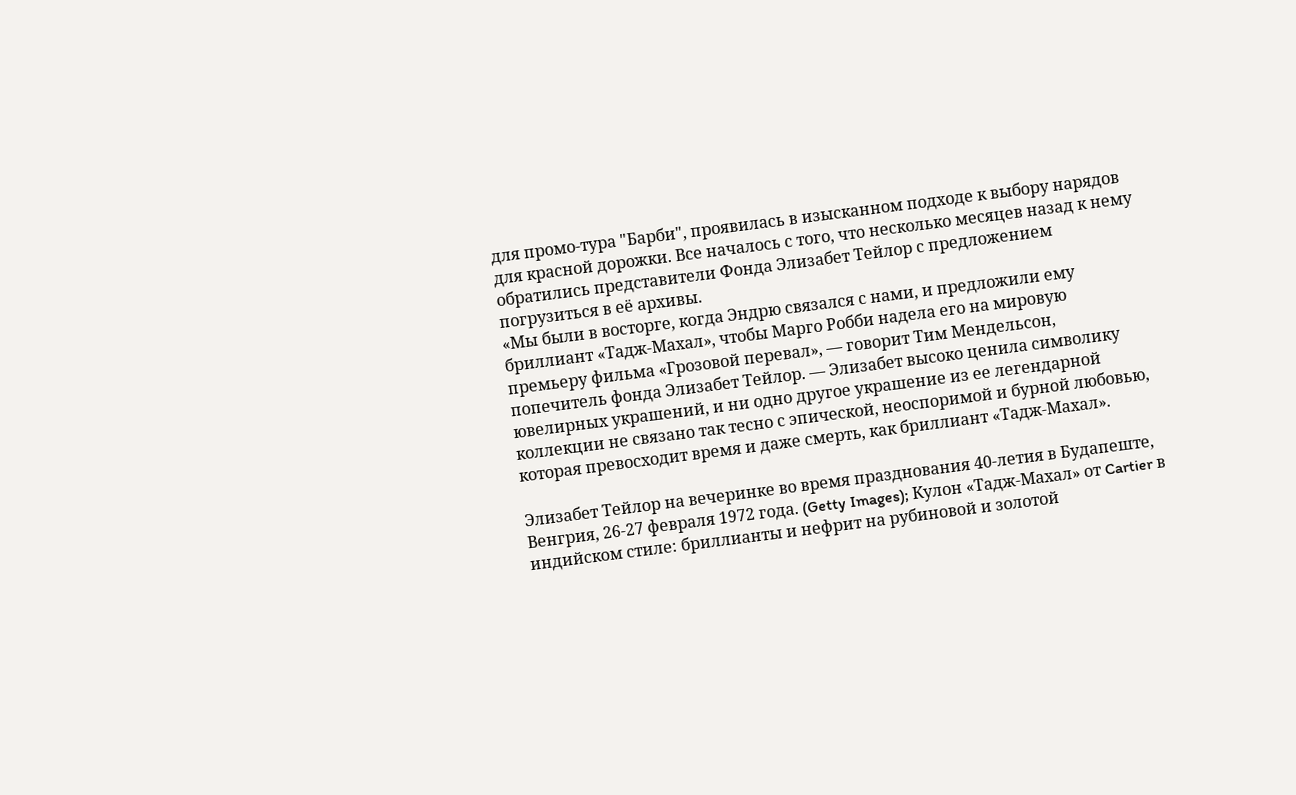для промо-тура "Барби", проявилась в изысканном подходе к выбору нарядов для красной дорожки. Все началось с того, что несколько месяцев назад к нему обратились представители Фонда Элизабет Тейлор с предложением погрузиться в её архивы.
«Мы были в восторге, когда Эндрю связался с нами, и предложили ему бриллиант «Тадж-Махал», чтобы Марго Робби надела его на мировую премьеру фильма «Грозовой перевал», — говорит Тим Мендельсон, попечитель фонда Элизабет Тейлор. — Элизабет высоко ценила символику ювелирных украшений, и ни одно другое украшение из ее легендарной коллекции не связано так тесно с эпической, неоспоримой и бурной любовью, которая превосходит время и даже смерть, как бриллиант «Тадж-Махал».

Элизабет Тейлор на вечеринке во время празднования 40-летия в Будапеште, Венгрия, 26-27 февраля 1972 года. (Getty Images); Кулон «Тадж-Махал» от Cartier в индийском стиле: бриллианты и нефрит на рубиновой и золотой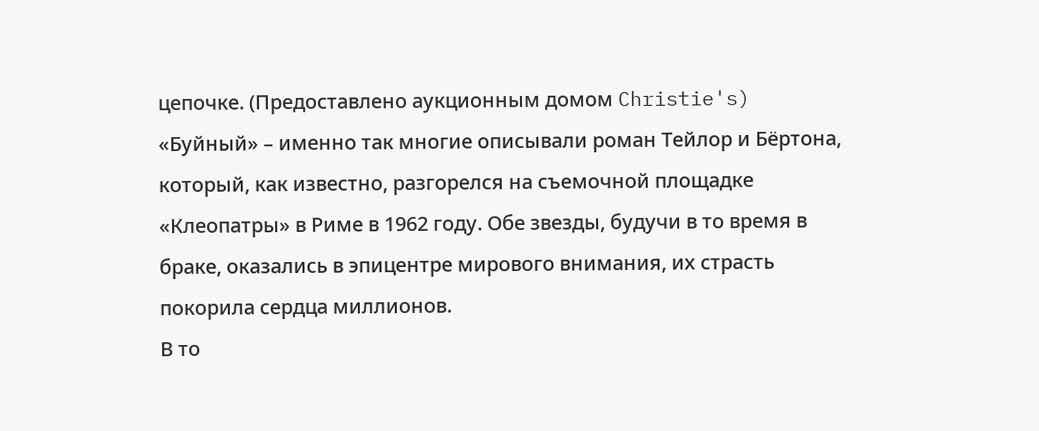цепочке. (Предоставлено аукционным домом Christie's)
«Буйный» – именно так многие описывали роман Тейлор и Бёртона, который, как известно, разгорелся на съемочной площадке «Клеопатры» в Риме в 1962 году. Обе звезды, будучи в то время в браке, оказались в эпицентре мирового внимания, их страсть покорила сердца миллионов.
В то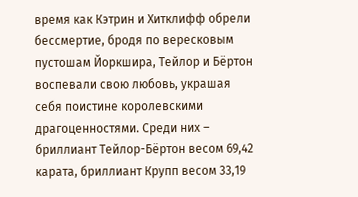время как Кэтрин и Хитклифф обрели бессмертие, бродя по вересковым пустошам Йоркшира, Тейлор и Бёртон воспевали свою любовь, украшая себя поистине королевскими драгоценностями. Среди них – бриллиант Тейлор-Бёртон весом 69,42 карата, бриллиант Крупп весом 33,19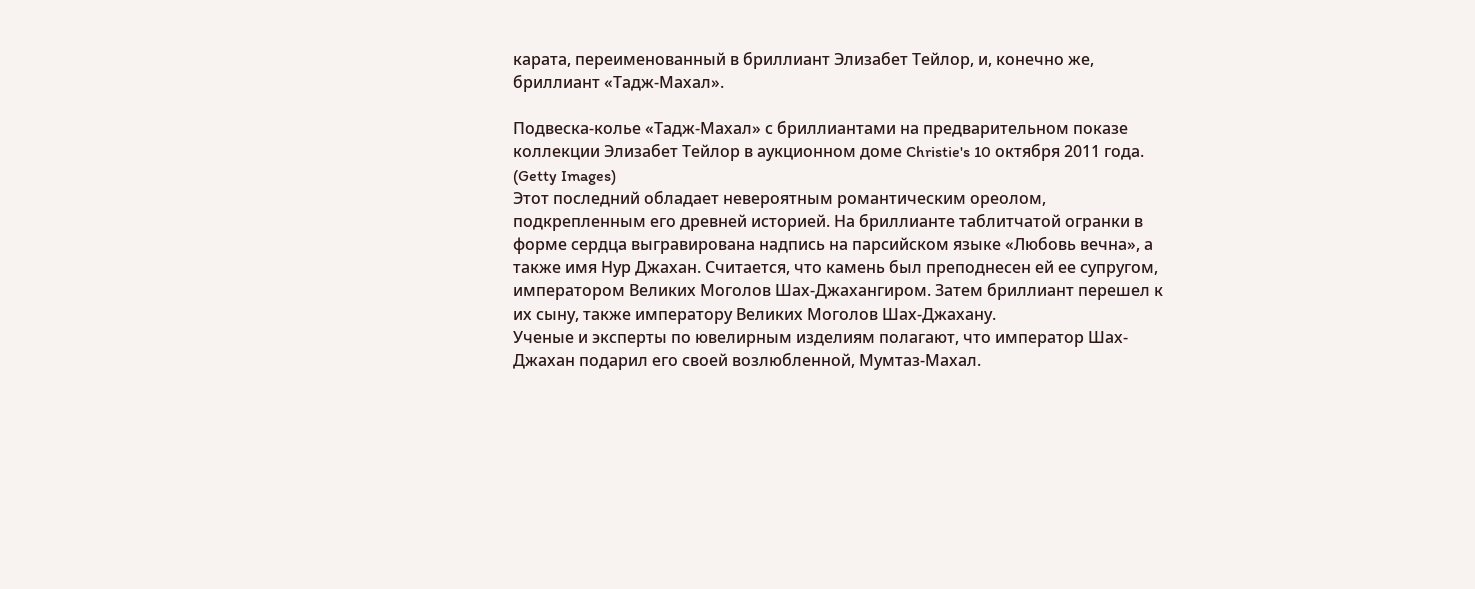карата, переименованный в бриллиант Элизабет Тейлор, и, конечно же, бриллиант «Тадж-Махал».

Подвеска-колье «Тадж-Махал» с бриллиантами на предварительном показе коллекции Элизабет Тейлор в аукционном доме Christie's 10 октября 2011 года. (Getty Images)
Этот последний обладает невероятным романтическим ореолом, подкрепленным его древней историей. На бриллианте таблитчатой огранки в форме сердца выгравирована надпись на парсийском языке «Любовь вечна», а также имя Нур Джахан. Считается, что камень был преподнесен ей ее супругом, императором Великих Моголов Шах-Джахангиром. Затем бриллиант перешел к их сыну, также императору Великих Моголов Шах-Джахану.
Ученые и эксперты по ювелирным изделиям полагают, что император Шах-Джахан подарил его своей возлюбленной, Мумтаз-Махал.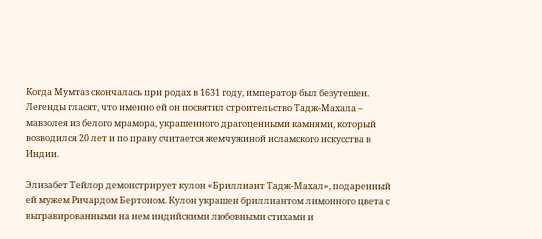Когда Мумтаз скончалась при родах в 1631 году, император был безутешен. Легенды гласят, что именно ей он посвятил строительство Тадж-Махала – мавзолея из белого мрамора, украшенного драгоценными камнями, который возводился 20 лет и по праву считается жемчужиной исламского искусства в Индии.

Элизабет Тейлор демонстрирует кулон «Бриллиант Тадж-Махал», подаренный ей мужем Ричардом Бертоном. Кулон украшен бриллиантом лимонного цвета с выгравированными на нем индийскими любовными стихами и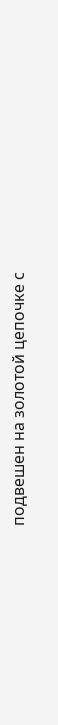подвешен на золотой цепочке с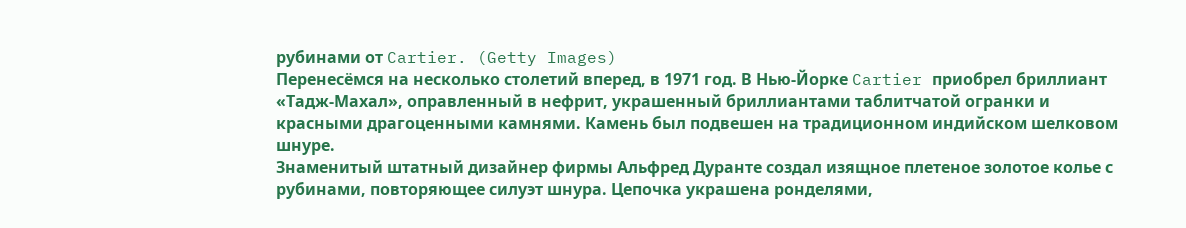рубинами от Cartier. (Getty Images)
Перенесёмся на несколько столетий вперед, в 1971 год. В Нью-Йорке Cartier приобрел бриллиант «Тадж-Махал», оправленный в нефрит, украшенный бриллиантами таблитчатой огранки и красными драгоценными камнями. Камень был подвешен на традиционном индийском шелковом шнуре.
Знаменитый штатный дизайнер фирмы Альфред Дуранте создал изящное плетеное золотое колье с рубинами, повторяющее силуэт шнура. Цепочка украшена ронделями,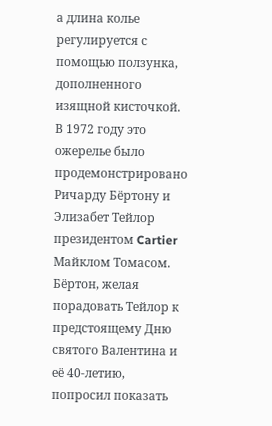а длина колье регулируется с помощью ползунка, дополненного изящной кисточкой.
В 1972 году это ожерелье было продемонстрировано Ричарду Бёртону и Элизабет Тейлор президентом Cartier Майклом Томасом. Бёртон, желая порадовать Тейлор к предстоящему Дню святого Валентина и её 40-летию, попросил показать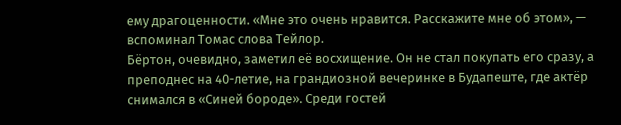ему драгоценности. «Мне это очень нравится. Расскажите мне об этом», — вспоминал Томас слова Тейлор.
Бёртон, очевидно, заметил её восхищение. Он не стал покупать его сразу, а преподнес на 40-летие, на грандиозной вечеринке в Будапеште, где актёр снимался в «Синей бороде». Среди гостей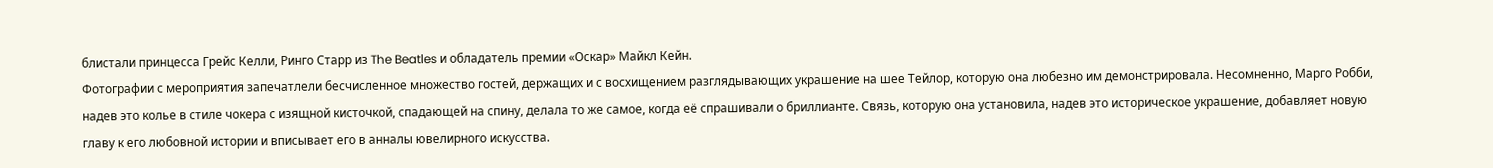блистали принцесса Грейс Келли, Ринго Старр из The Beatles и обладатель премии «Оскар» Майкл Кейн.
Фотографии с мероприятия запечатлели бесчисленное множество гостей, держащих и с восхищением разглядывающих украшение на шее Тейлор, которую она любезно им демонстрировала. Несомненно, Марго Робби, надев это колье в стиле чокера с изящной кисточкой, спадающей на спину, делала то же самое, когда её спрашивали о бриллианте. Связь, которую она установила, надев это историческое украшение, добавляет новую главу к его любовной истории и вписывает его в анналы ювелирного искусства.